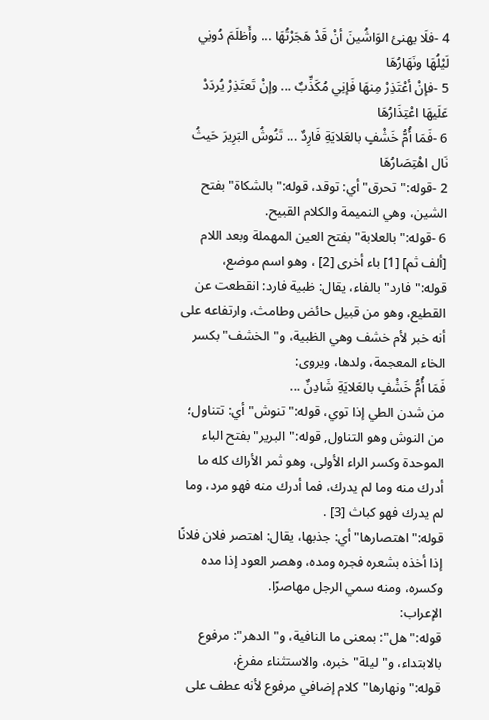4 -فلَا يهنئ الوَاشُينَ أنْ قَدْ هَجَرْتُهَا ... وأَظلَمَ دُونِي لَيْلُهَا ونَهَارُهَا
5 -فإنْ أعْتَذِرْ مِنهَا فَإنِي مُكَذِّبٌ ... وإنْ تَعتَذِرْ يُردَدْ عَلَيهَا اعْتِذَارُهَا
6 -فَمَا أُمُّ خَشْفٍ بالعَلايَةِ فَارِدٌ ... تَنُوشُ البَرِيرَ حَيثُ نَال اهْتِصَارُهَا
2 -قوله:"تحرق"أي: توقد، قوله:"بالشكاة"بفتح الشين، وهي النميمة والكلام القبيح.
6 -قوله:"بالعلابة"بفتح العين المهملة وبعد اللام [ألف ثم] [1] باء أخرى [2] ، وهو اسم موضع، قوله:"فارد"بالفاء، يقال: ظبية فارد: انقطعت عن القطيع، وهو من قبيل حائض وطامث، وارتفاعه على أنه خبر لأم خشف وهي الظبية، و"الخشف"بكسر الخاء المعجمة، ولدها، ويروى:
فَمَا أُمُّ خَشْفٍ بالعَلايَةِ شَادِنٌ ...
من شدن الطي إذا توي، قوله:"تنوش"أي: تتناول؛ من النوش وهو التناول, قوله:"البرير"بفتح الباء الموحدة وكسر الراء الأولى، وهو ثمر الأراك كله ما أدرك منه وما لم يدرك، فما أدرك منه فهو مرد، وما لم يدرك فهو كباث [3] .
قوله:"اهتصارها"أي: جذبها، يقال: اهتصر فلان فلانًا إذا أخذه بشعره فجره ومده، وهصر العود إذا مده وكسره، ومنه سمي الرجل مهاصرًا.
الإعراب:
قوله:"هل": بمعنى ما النافية، و"الدهر": مرفوع بالابتداء، و"ليلة"خبره، والاستثناء مفرغ، قوله:"ونهارها"كلام إضافي مرفوع لأنه عطف على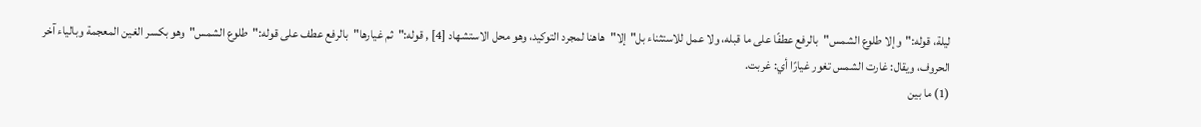ليلة، قوله:"وإلا طلوع الشمس"بالرفع عطفًا على ما قبله، ولا عمل للاستثناء بل"إلا"هاهنا لمجرد التوكيد، وهو محل الاستشهاد [4] , قوله:"ثم غيارها"بالرفع عطف على قوله:"طلوع الشمس"وهو بكسر الغين المعجمة وبالياء آخر الحروف، ويقال: غارت الشمس تغور غيارًا أي: غربت.
(1) ما بين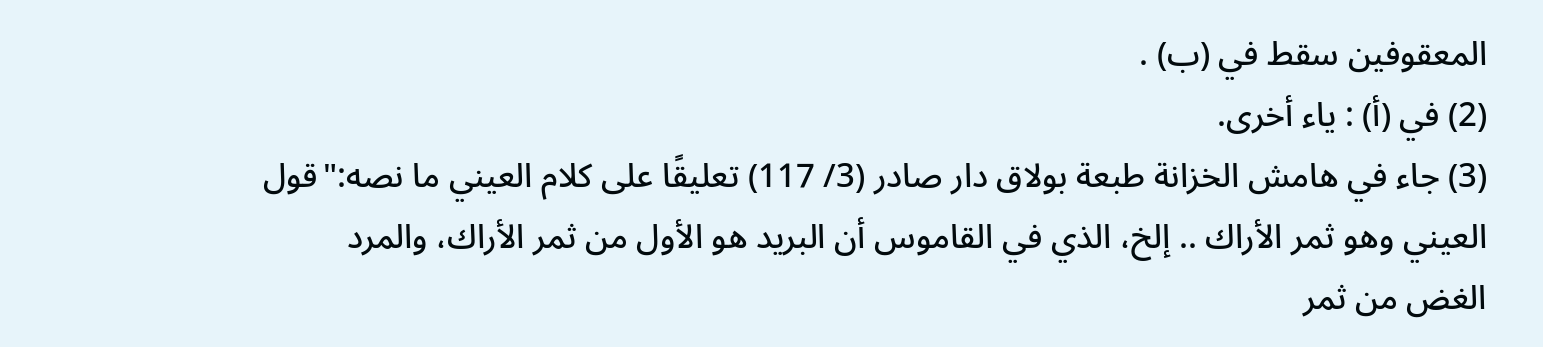المعقوفين سقط في (ب) .
(2) في (أ) : ياء أخرى.
(3) جاء في هامش الخزانة طبعة بولاق دار صادر (3/ 117) تعليقًا على كلام العيني ما نصه:"قول العيني وهو ثمر الأراك .. إلخ، الذي في القاموس أن البريد هو الأول من ثمر الأراك، والمرد الغض من ثمر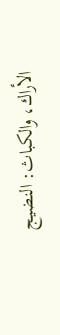الأراك، والكباث: النضيج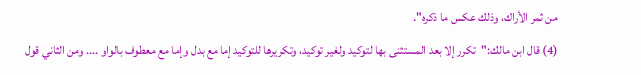من ثمر الأراك، وذلك عكس ما ذكره".
(4) قال ابن مالك:"تكرر إلا بعد المستثنى بها لتوكيد ولغير توكيد، وتكريرها للتوكيد إما مع بدل وإما مع معطوف بالواو .... ومن الثاني قول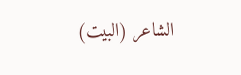الشاعر (البيت)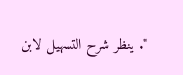". ينظر شرح التسهيل لابن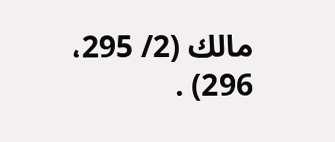مالك (2/ 295، 296) .